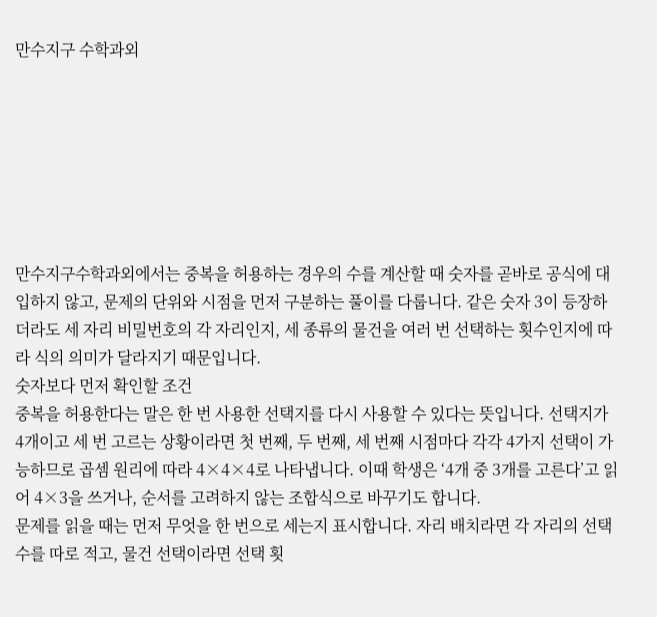만수지구 수학과외







만수지구수학과외에서는 중복을 허용하는 경우의 수를 계산할 때 숫자를 곧바로 공식에 대입하지 않고, 문제의 단위와 시점을 먼저 구분하는 풀이를 다룹니다. 같은 숫자 3이 등장하더라도 세 자리 비밀번호의 각 자리인지, 세 종류의 물건을 여러 번 선택하는 횟수인지에 따라 식의 의미가 달라지기 때문입니다.
숫자보다 먼저 확인할 조건
중복을 허용한다는 말은 한 번 사용한 선택지를 다시 사용할 수 있다는 뜻입니다. 선택지가 4개이고 세 번 고르는 상황이라면 첫 번째, 두 번째, 세 번째 시점마다 각각 4가지 선택이 가능하므로 곱셈 원리에 따라 4×4×4로 나타냅니다. 이때 학생은 ‘4개 중 3개를 고른다’고 읽어 4×3을 쓰거나, 순서를 고려하지 않는 조합식으로 바꾸기도 합니다.
문제를 읽을 때는 먼저 무엇을 한 번으로 세는지 표시합니다. 자리 배치라면 각 자리의 선택 수를 따로 적고, 물건 선택이라면 선택 횟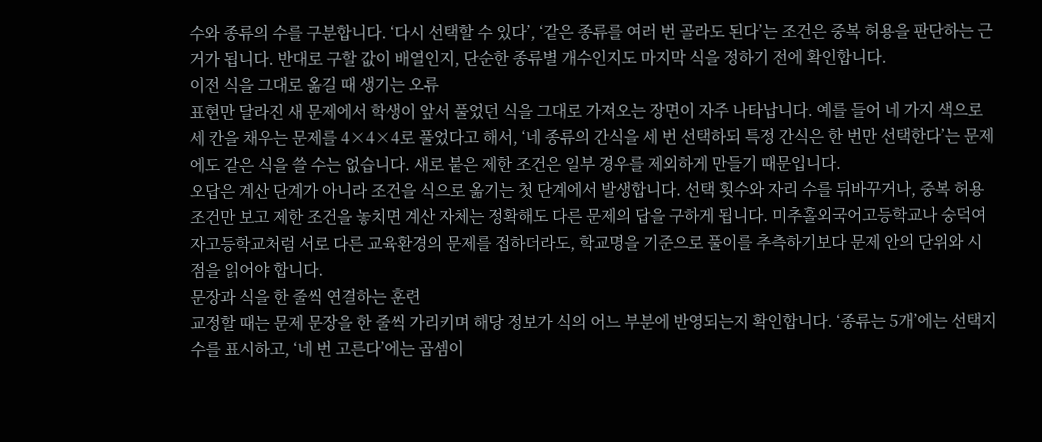수와 종류의 수를 구분합니다. ‘다시 선택할 수 있다’, ‘같은 종류를 여러 번 골라도 된다’는 조건은 중복 허용을 판단하는 근거가 됩니다. 반대로 구할 값이 배열인지, 단순한 종류별 개수인지도 마지막 식을 정하기 전에 확인합니다.
이전 식을 그대로 옮길 때 생기는 오류
표현만 달라진 새 문제에서 학생이 앞서 풀었던 식을 그대로 가져오는 장면이 자주 나타납니다. 예를 들어 네 가지 색으로 세 칸을 채우는 문제를 4×4×4로 풀었다고 해서, ‘네 종류의 간식을 세 번 선택하되 특정 간식은 한 번만 선택한다’는 문제에도 같은 식을 쓸 수는 없습니다. 새로 붙은 제한 조건은 일부 경우를 제외하게 만들기 때문입니다.
오답은 계산 단계가 아니라 조건을 식으로 옮기는 첫 단계에서 발생합니다. 선택 횟수와 자리 수를 뒤바꾸거나, 중복 허용 조건만 보고 제한 조건을 놓치면 계산 자체는 정확해도 다른 문제의 답을 구하게 됩니다. 미추홀외국어고등학교나 숭덕여자고등학교처럼 서로 다른 교육환경의 문제를 접하더라도, 학교명을 기준으로 풀이를 추측하기보다 문제 안의 단위와 시점을 읽어야 합니다.
문장과 식을 한 줄씩 연결하는 훈련
교정할 때는 문제 문장을 한 줄씩 가리키며 해당 정보가 식의 어느 부분에 반영되는지 확인합니다. ‘종류는 5개’에는 선택지 수를 표시하고, ‘네 번 고른다’에는 곱셈이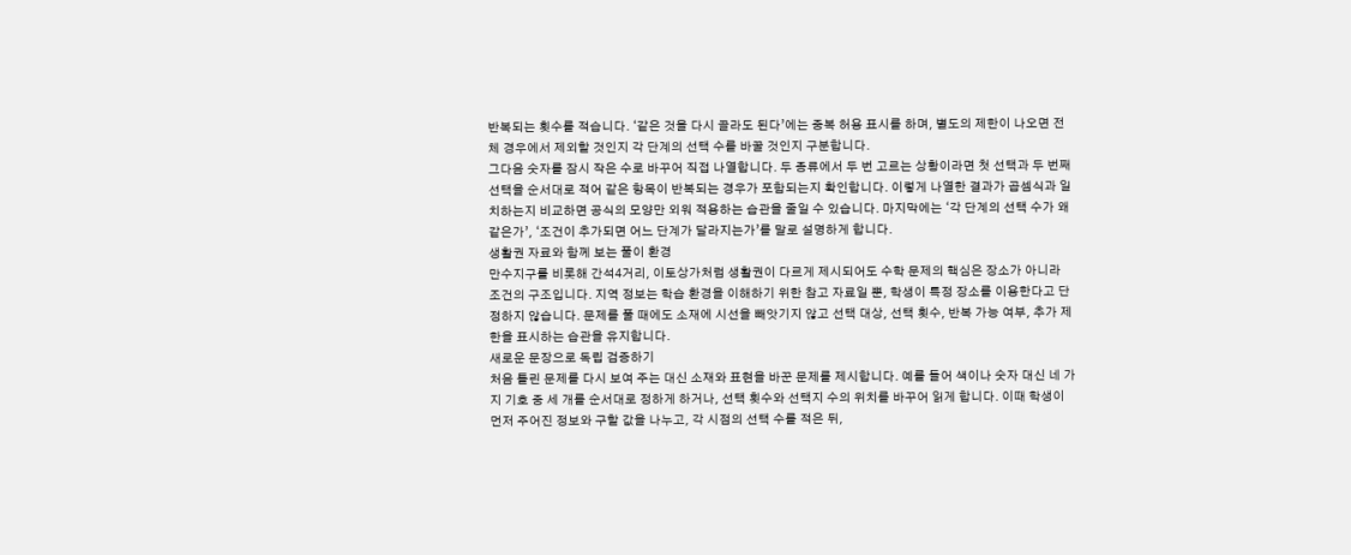반복되는 횟수를 적습니다. ‘같은 것을 다시 골라도 된다’에는 중복 허용 표시를 하며, 별도의 제한이 나오면 전체 경우에서 제외할 것인지 각 단계의 선택 수를 바꿀 것인지 구분합니다.
그다음 숫자를 잠시 작은 수로 바꾸어 직접 나열합니다. 두 종류에서 두 번 고르는 상황이라면 첫 선택과 두 번째 선택을 순서대로 적어 같은 항목이 반복되는 경우가 포함되는지 확인합니다. 이렇게 나열한 결과가 곱셈식과 일치하는지 비교하면 공식의 모양만 외워 적용하는 습관을 줄일 수 있습니다. 마지막에는 ‘각 단계의 선택 수가 왜 같은가’, ‘조건이 추가되면 어느 단계가 달라지는가’를 말로 설명하게 합니다.
생활권 자료와 함께 보는 풀이 환경
만수지구를 비롯해 간석4거리, 이토상가처럼 생활권이 다르게 제시되어도 수학 문제의 핵심은 장소가 아니라 조건의 구조입니다. 지역 정보는 학습 환경을 이해하기 위한 참고 자료일 뿐, 학생이 특정 장소를 이용한다고 단정하지 않습니다. 문제를 풀 때에도 소재에 시선을 빼앗기지 않고 선택 대상, 선택 횟수, 반복 가능 여부, 추가 제한을 표시하는 습관을 유지합니다.
새로운 문장으로 독립 검증하기
처음 틀린 문제를 다시 보여 주는 대신 소재와 표현을 바꾼 문제를 제시합니다. 예를 들어 색이나 숫자 대신 네 가지 기호 중 세 개를 순서대로 정하게 하거나, 선택 횟수와 선택지 수의 위치를 바꾸어 읽게 합니다. 이때 학생이 먼저 주어진 정보와 구할 값을 나누고, 각 시점의 선택 수를 적은 뒤,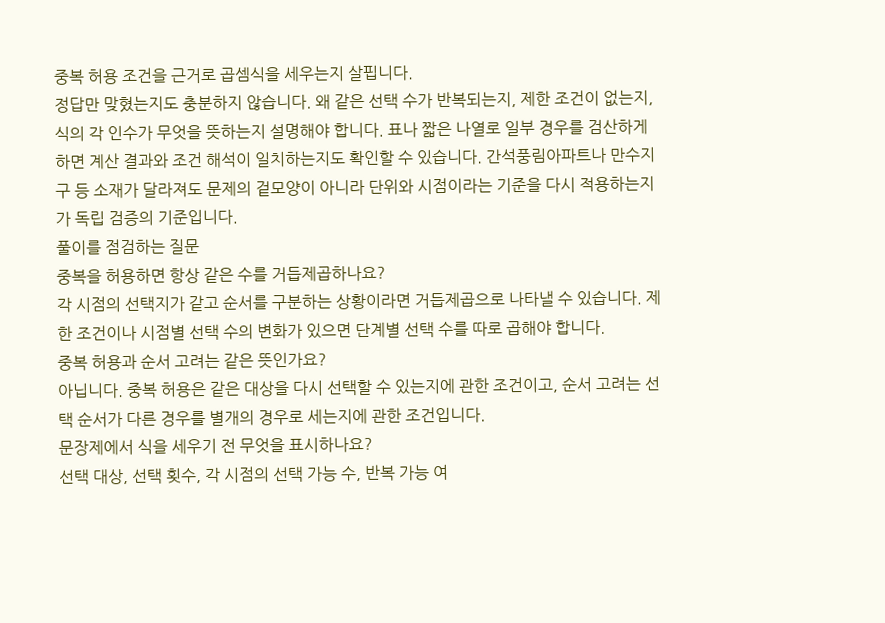중복 허용 조건을 근거로 곱셈식을 세우는지 살핍니다.
정답만 맞혔는지도 충분하지 않습니다. 왜 같은 선택 수가 반복되는지, 제한 조건이 없는지, 식의 각 인수가 무엇을 뜻하는지 설명해야 합니다. 표나 짧은 나열로 일부 경우를 검산하게 하면 계산 결과와 조건 해석이 일치하는지도 확인할 수 있습니다. 간석풍림아파트나 만수지구 등 소재가 달라져도 문제의 겉모양이 아니라 단위와 시점이라는 기준을 다시 적용하는지가 독립 검증의 기준입니다.
풀이를 점검하는 질문
중복을 허용하면 항상 같은 수를 거듭제곱하나요?
각 시점의 선택지가 같고 순서를 구분하는 상황이라면 거듭제곱으로 나타낼 수 있습니다. 제한 조건이나 시점별 선택 수의 변화가 있으면 단계별 선택 수를 따로 곱해야 합니다.
중복 허용과 순서 고려는 같은 뜻인가요?
아닙니다. 중복 허용은 같은 대상을 다시 선택할 수 있는지에 관한 조건이고, 순서 고려는 선택 순서가 다른 경우를 별개의 경우로 세는지에 관한 조건입니다.
문장제에서 식을 세우기 전 무엇을 표시하나요?
선택 대상, 선택 횟수, 각 시점의 선택 가능 수, 반복 가능 여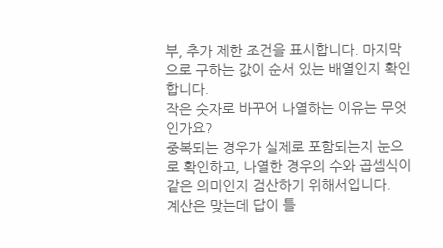부, 추가 제한 조건을 표시합니다. 마지막으로 구하는 값이 순서 있는 배열인지 확인합니다.
작은 숫자로 바꾸어 나열하는 이유는 무엇인가요?
중복되는 경우가 실제로 포함되는지 눈으로 확인하고, 나열한 경우의 수와 곱셈식이 같은 의미인지 검산하기 위해서입니다.
계산은 맞는데 답이 틀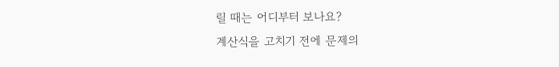릴 때는 어디부터 보나요?
계산식을 고치기 전에 문제의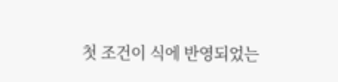첫 조건이 식에 반영되었는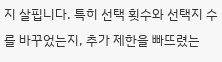지 살핍니다. 특히 선택 횟수와 선택지 수를 바꾸었는지, 추가 제한을 빠뜨렸는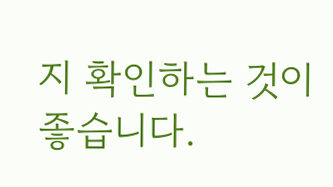지 확인하는 것이 좋습니다.